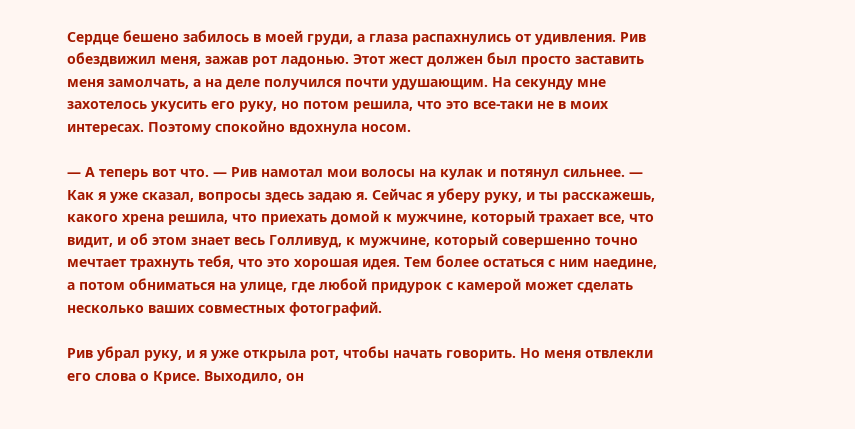Сердце бешено забилось в моей груди, а глаза распахнулись от удивления. Рив обездвижил меня, зажав рот ладонью. Этот жест должен был просто заставить меня замолчать, а на деле получился почти удушающим. На секунду мне захотелось укусить его руку, но потом решила, что это все-таки не в моих интересах. Поэтому спокойно вдохнула носом.

— А теперь вот что. — Рив намотал мои волосы на кулак и потянул сильнее. — Как я уже сказал, вопросы здесь задаю я. Сейчас я уберу руку, и ты расскажешь, какого хрена решила, что приехать домой к мужчине, который трахает все, что видит, и об этом знает весь Голливуд, к мужчине, который совершенно точно мечтает трахнуть тебя, что это хорошая идея. Тем более остаться с ним наедине, а потом обниматься на улице, где любой придурок с камерой может сделать несколько ваших совместных фотографий.

Рив убрал руку, и я уже открыла рот, чтобы начать говорить. Но меня отвлекли его слова о Крисе. Выходило, он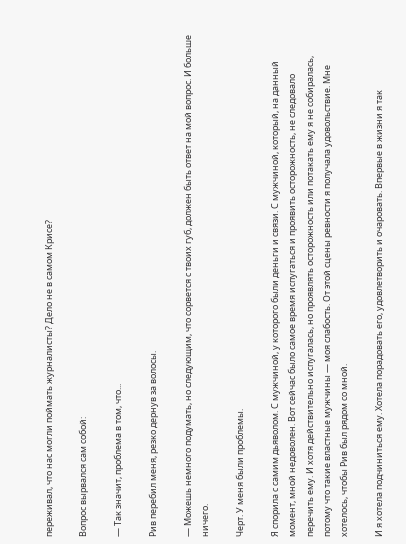переживал, что нас могли поймать журналисты? Дело не в самом Крисе?

Вопрос вырвался сам собой:

— Так значит, проблема в том, что...

Рив перебил меня, резко дернув за волосы.

— Можешь немного подумать, но следующим, что сорвется с твоих губ, должен быть ответ на мой вопрос. И больше ничего.

Черт. У меня были проблемы.

Я спорила с самим дьяволом. С мужчиной, у которого были деньги и связи. С мужчиной, который, на данный момент, мной недоволен. Вот сейчас было самое время испугаться и проявить осторожность, не следовало перечить ему. И хотя действительно испугалась, но проявлять осторожность или потакать ему я не собиралась, потому что такие властные мужчины — моя слабость. От этой сцены ревности я получала удовольствие. Мне хотелось, чтобы Рив был рядом со мной.

И я хотела подчиниться ему. Хотела порадовать его, удовлетворить и очаровать. Впервые в жизни я так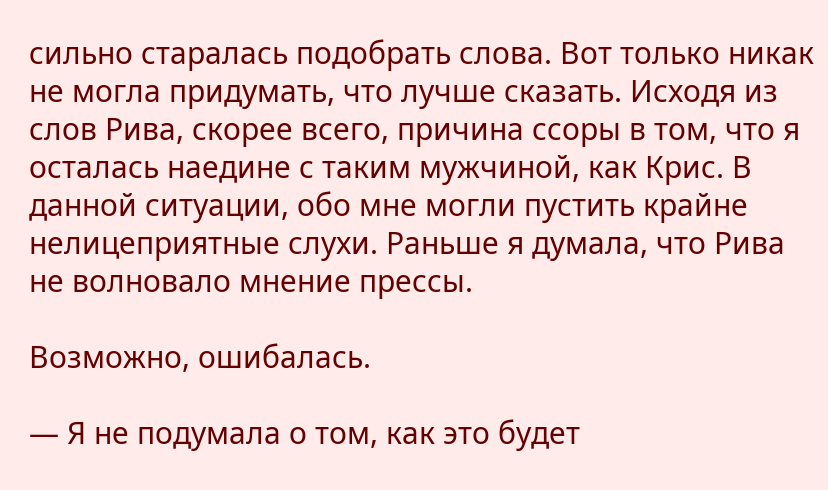сильно старалась подобрать слова. Вот только никак не могла придумать, что лучше сказать. Исходя из слов Рива, скорее всего, причина ссоры в том, что я осталась наедине с таким мужчиной, как Крис. В данной ситуации, обо мне могли пустить крайне нелицеприятные слухи. Раньше я думала, что Рива не волновало мнение прессы.

Возможно, ошибалась.

— Я не подумала о том, как это будет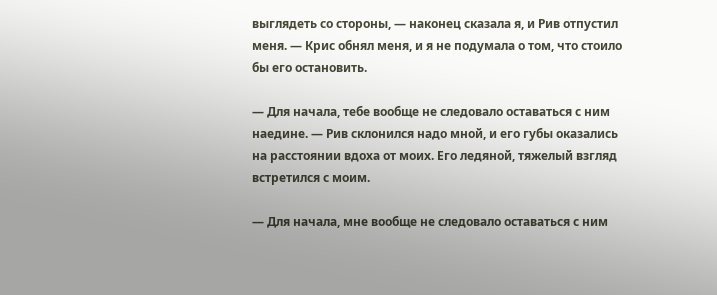выглядеть со стороны, — наконец сказала я, и Рив отпустил меня. — Крис обнял меня, и я не подумала о том, что стоило бы его остановить.

— Для начала, тебе вообще не следовало оставаться с ним наедине. — Рив склонился надо мной, и его губы оказались на расстоянии вдоха от моих. Его ледяной, тяжелый взгляд встретился с моим.

— Для начала, мне вообще не следовало оставаться с ним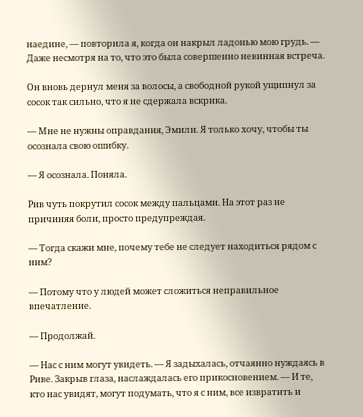наедине, — повторила я, когда он накрыл ладонью мою грудь. — Даже несмотря на то, что это была совершенно невинная встреча.

Он вновь дернул меня за волосы, а свободной рукой ущипнул за сосок так сильно, что я не сдержала вскрика.

— Мне не нужны оправдания, Эмили. Я только хочу, чтобы ты осознала свою ошибку.

— Я осознала. Поняла.

Рив чуть покрутил сосок между пальцами. На этот раз не причиняя боли, просто предупреждая.

— Тогда скажи мне, почему тебе не следует находиться рядом с ним?

— Потому что у людей может сложиться неправильное впечатление.

— Продолжай.

— Нас с ним могут увидеть. — Я задыхалась, отчаянно нуждаясь в Риве. Закрыв глаза, наслаждалась его прикосновением. — И те, кто нас увидят, могут подумать, что я с ним, все извратить и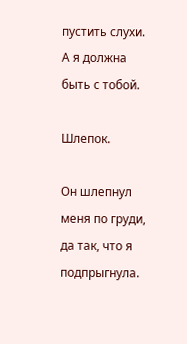пустить слухи. А я должна быть с тобой.

Шлепок.

Он шлепнул меня по груди, да так, что я подпрыгнула.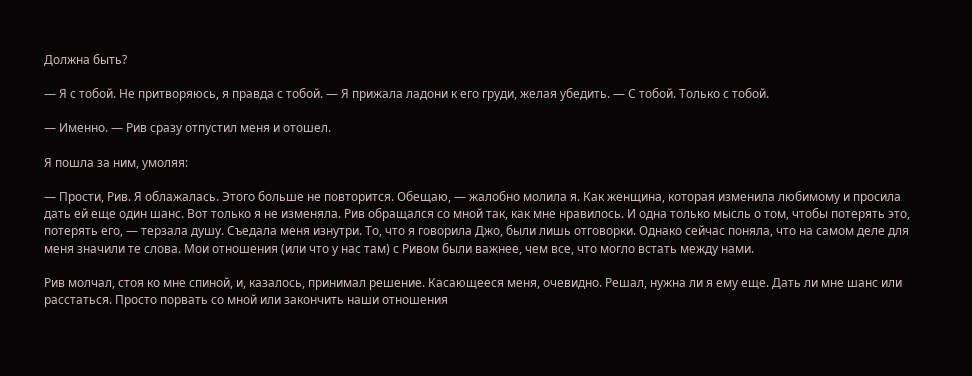Должна быть?

— Я с тобой. Не притворяюсь, я правда с тобой. — Я прижала ладони к его груди, желая убедить. — С тобой. Только с тобой.

— Именно. — Рив сразу отпустил меня и отошел.

Я пошла за ним, умоляя:

— Прости, Рив. Я облажалась. Этого больше не повторится. Обещаю, — жалобно молила я. Как женщина, которая изменила любимому и просила дать ей еще один шанс. Вот только я не изменяла. Рив обращался со мной так, как мне нравилось. И одна только мысль о том, чтобы потерять это, потерять его, — терзала душу. Съедала меня изнутри. То, что я говорила Джо, были лишь отговорки. Однако сейчас поняла, что на самом деле для меня значили те слова. Мои отношения (или что у нас там) с Ривом были важнее, чем все, что могло встать между нами.

Рив молчал, стоя ко мне спиной, и, казалось, принимал решение. Касающееся меня, очевидно. Решал, нужна ли я ему еще. Дать ли мне шанс или расстаться. Просто порвать со мной или закончить наши отношения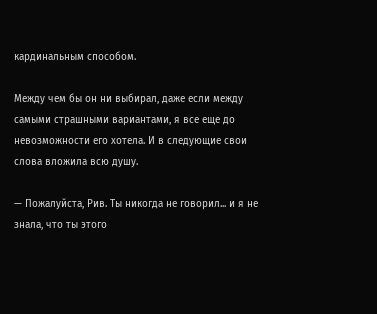кардинальным способом.

Между чем бы он ни выбирал, даже если между самыми страшными вариантами, я все еще до невозможности его хотела. И в следующие свои слова вложила всю душу.

— Пожалуйста, Рив. Ты никогда не говорил... и я не знала, что ты этого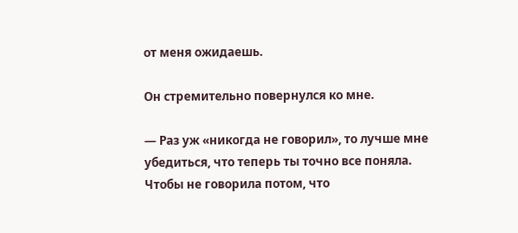от меня ожидаешь.

Он стремительно повернулся ко мне.

— Раз уж «никогда не говорил», то лучше мне убедиться, что теперь ты точно все поняла. Чтобы не говорила потом, что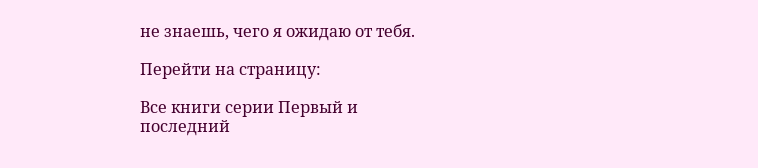не знаешь, чего я ожидаю от тебя.

Перейти на страницу:

Все книги серии Первый и последний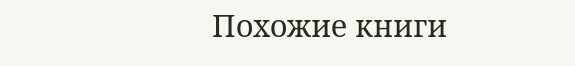Похожие книги